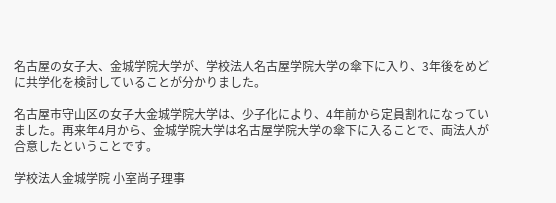名古屋の女子大、金城学院大学が、学校法人名古屋学院大学の傘下に入り、3年後をめどに共学化を検討していることが分かりました。

名古屋市守山区の女子大金城学院大学は、少子化により、4年前から定員割れになっていました。再来年4月から、金城学院大学は名古屋学院大学の傘下に入ることで、両法人が合意したということです。

学校法人金城学院 小室尚子理事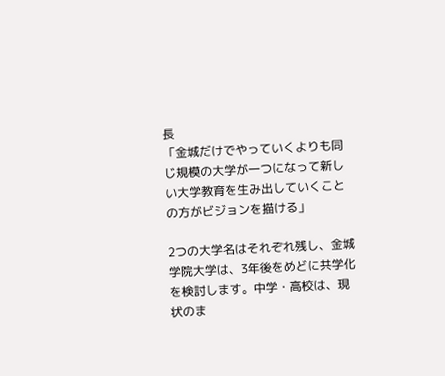長
「金城だけでやっていくよりも同じ規模の大学が一つになって新しい大学教育を生み出していくことの方がビジョンを描ける」

2つの大学名はそれぞれ残し、金城学院大学は、3年後をめどに共学化を検討します。中学・高校は、現状のま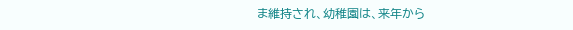ま維持され、幼稚園は、来年から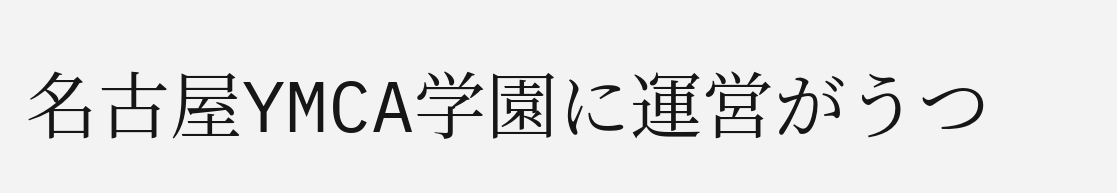名古屋YMCA学園に運営がうつ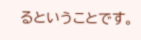るということです。